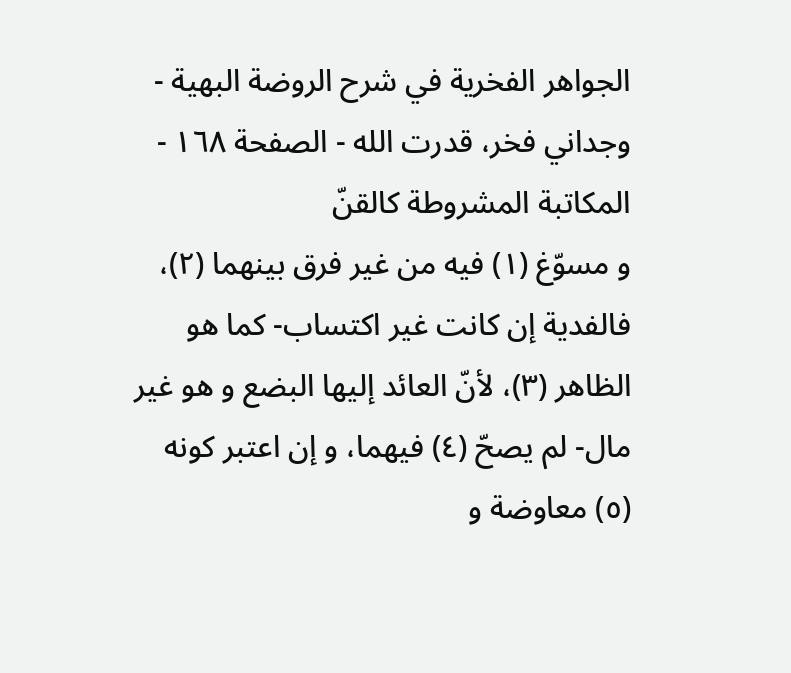الجواهر الفخرية في شرح الروضة البهية - وجداني فخر، قدرت الله - الصفحة ١٦٨ - المكاتبة المشروطة كالقنّ
و مسوّغ (١) فيه من غير فرق بينهما (٢)، فالفدية إن كانت غير اكتساب- كما هو الظاهر (٣)، لأنّ العائد إليها البضع و هو غير مال- لم يصحّ (٤) فيهما، و إن اعتبر كونه (٥) معاوضة و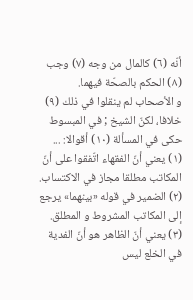أنّه (٦) كالمال من وجه (٧) وجب (٨) الحكم بالصحّة فيهما.
و الأصحاب لم ينقلوا في ذلك (٩) خلافا، لكنّ الشيخ ; في المبسوط حكى في المسألة (١٠) أقوالا: ...
(١) يعني أنّ الفقهاء اتّفقوا على أنّ المكاتب مطلقا مجاز في الاكتساب.
(٢) الضمير في قوله «بينهما» يرجع إلى المكاتب المشروط و المطلق.
(٣) يعني أنّ الظاهر هو أنّ الفدية في الخلع ليس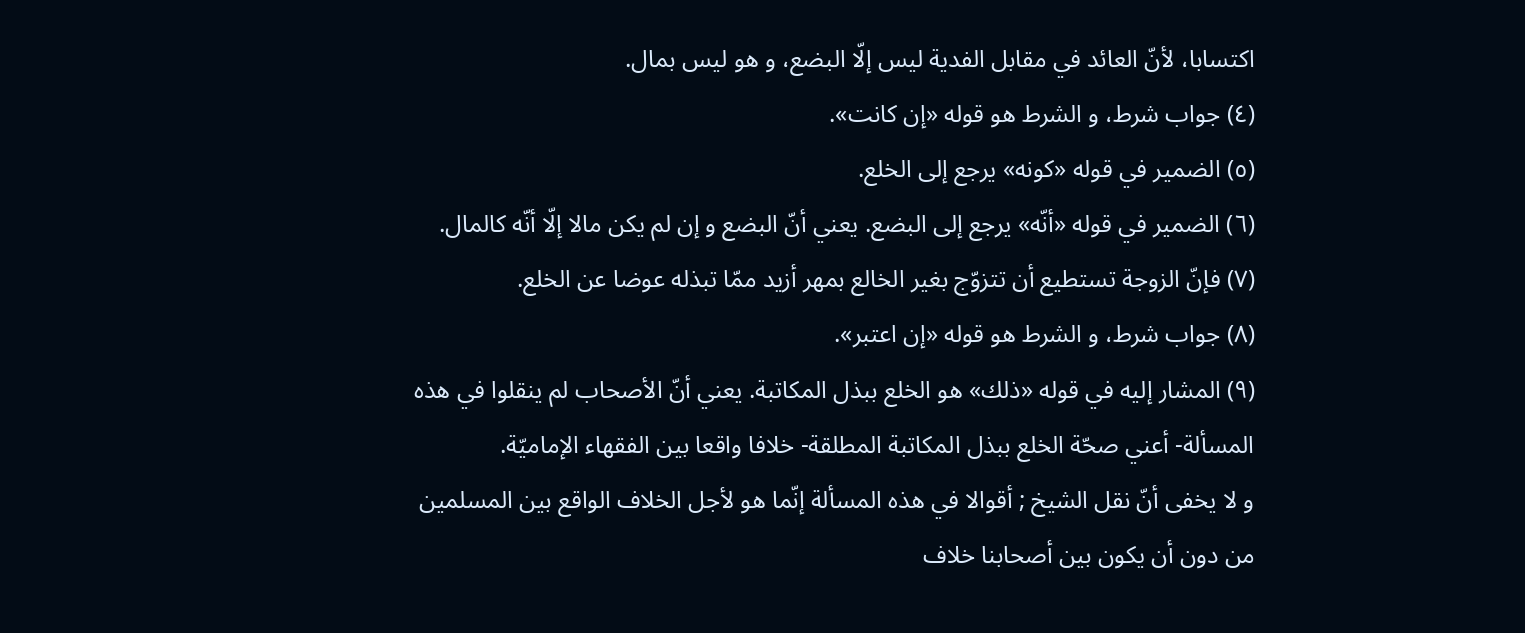اكتسابا، لأنّ العائد في مقابل الفدية ليس إلّا البضع، و هو ليس بمال.
(٤) جواب شرط، و الشرط هو قوله «إن كانت».
(٥) الضمير في قوله «كونه» يرجع إلى الخلع.
(٦) الضمير في قوله «أنّه» يرجع إلى البضع. يعني أنّ البضع و إن لم يكن مالا إلّا أنّه كالمال.
(٧) فإنّ الزوجة تستطيع أن تتزوّج بغير الخالع بمهر أزيد ممّا تبذله عوضا عن الخلع.
(٨) جواب شرط، و الشرط هو قوله «إن اعتبر».
(٩) المشار إليه في قوله «ذلك» هو الخلع ببذل المكاتبة. يعني أنّ الأصحاب لم ينقلوا في هذه المسألة- أعني صحّة الخلع ببذل المكاتبة المطلقة- خلافا واقعا بين الفقهاء الإماميّة.
و لا يخفى أنّ نقل الشيخ ; أقوالا في هذه المسألة إنّما هو لأجل الخلاف الواقع بين المسلمين من دون أن يكون بين أصحابنا خلاف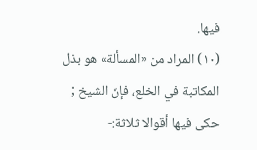فيها.
(١٠) المراد من «المسألة» هو بذل المكاتبة في الخلع، فإنّ الشيخ ; حكى فيها أقوالا ثلاثة:-